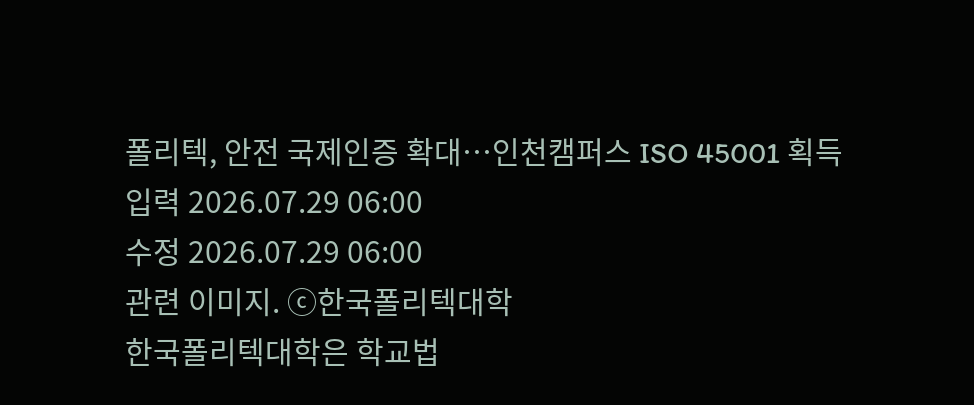폴리텍, 안전 국제인증 확대…인천캠퍼스 ISO 45001 획득
입력 2026.07.29 06:00
수정 2026.07.29 06:00
관련 이미지. ⓒ한국폴리텍대학
한국폴리텍대학은 학교법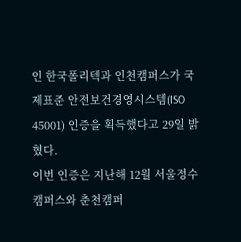인 한국폴리텍과 인천캠퍼스가 국제표준 안전보건경영시스템(ISO 45001) 인증을 획득했다고 29일 밝혔다.
이번 인증은 지난해 12월 서울정수캠퍼스와 춘천캠퍼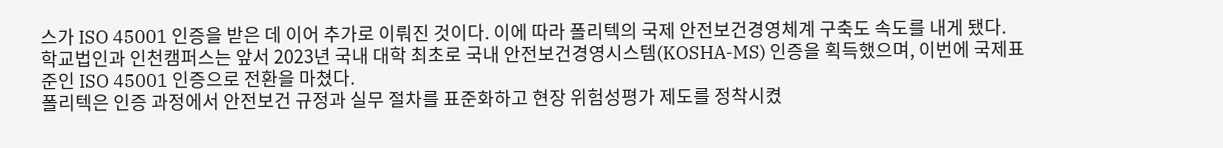스가 ISO 45001 인증을 받은 데 이어 추가로 이뤄진 것이다. 이에 따라 폴리텍의 국제 안전보건경영체계 구축도 속도를 내게 됐다.
학교법인과 인천캠퍼스는 앞서 2023년 국내 대학 최초로 국내 안전보건경영시스템(KOSHA-MS) 인증을 획득했으며, 이번에 국제표준인 ISO 45001 인증으로 전환을 마쳤다.
폴리텍은 인증 과정에서 안전보건 규정과 실무 절차를 표준화하고 현장 위험성평가 제도를 정착시켰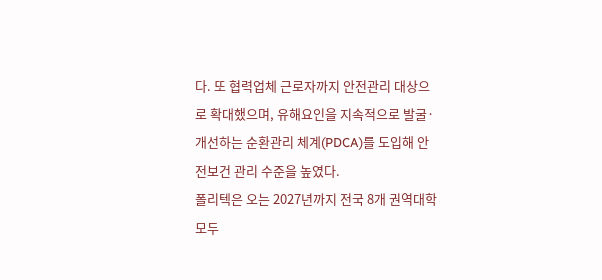다. 또 협력업체 근로자까지 안전관리 대상으로 확대했으며, 유해요인을 지속적으로 발굴·개선하는 순환관리 체계(PDCA)를 도입해 안전보건 관리 수준을 높였다.
폴리텍은 오는 2027년까지 전국 8개 권역대학 모두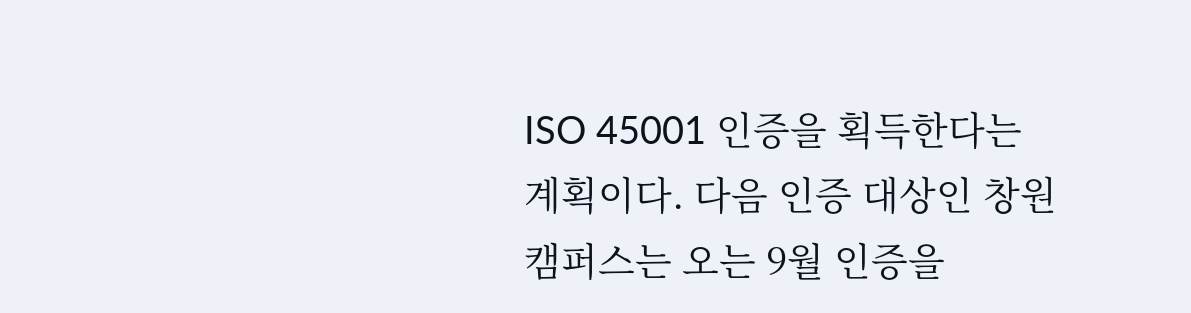ISO 45001 인증을 획득한다는 계획이다. 다음 인증 대상인 창원캠퍼스는 오는 9월 인증을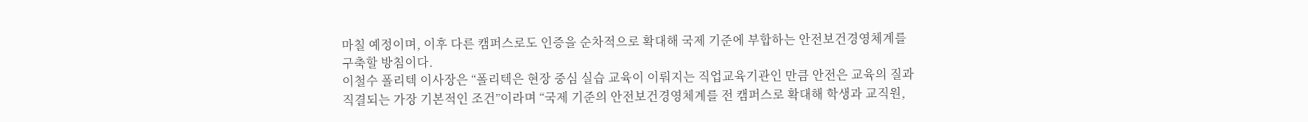마칠 예정이며, 이후 다른 캠퍼스로도 인증을 순차적으로 확대해 국제 기준에 부합하는 안전보건경영체계를 구축할 방침이다.
이철수 폴리텍 이사장은 “폴리텍은 현장 중심 실습 교육이 이뤄지는 직업교육기관인 만큼 안전은 교육의 질과 직결되는 가장 기본적인 조건”이라며 “국제 기준의 안전보건경영체계를 전 캠퍼스로 확대해 학생과 교직원,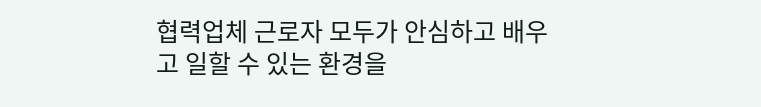협력업체 근로자 모두가 안심하고 배우고 일할 수 있는 환경을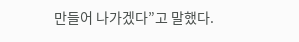만들어 나가겠다”고 말했다.